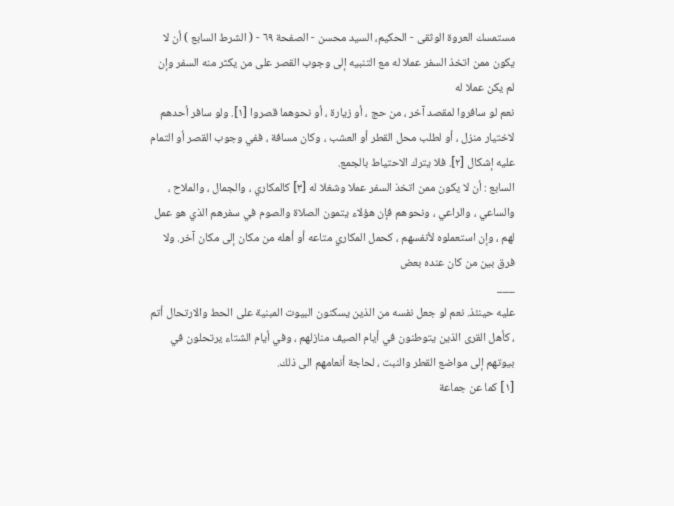مستمسك العروة الوثقى - الحكيم، السيد محسن - الصفحة ٦٩ - ( الشرط السابع ) أن لا يكون ممن اتخذ السفر عملا له مع التنبيه إلى وجوب القصر على من يكثر منه السفر وإن لم يكن عملا له
نعم لو سافروا لمقصد آخر ، من حج ، أو زيارة ، أو نحوهما قصروا [١]. ولو سافر أحدهم لاختيار منزل ، أو لطلب محل القطر أو العشب ، وكان مسافة ، ففي وجوب القصر أو التمام عليه إشكال [٢]. فلا يترك الاحتياط بالجمع.
السابع : أن لا يكون ممن اتخذ السفر عملا وشغلا له [٣] كالمكاري ، والجمال ، والملاح ، والساعي ، والراعي ، ونحوهم فإن هؤلاء يتمون الصلاة والصوم في سفرهم الذي هو عمل لهم ، وإن استعملوه لأنفسهم ، كحمل المكاري متاعه أو أهله من مكان إلى مكان آخر. ولا فرق بين من كان عنده بعض
___
عليه حينئذ. نعم لو جعل نفسه من الذين يسكنون البيوت المبنية على الحط والارتحال أتم ، كأهل القرى الذين يتوطنون في أيام الصيف منازلهم ، وفي أيام الشتاء يرتحلون في بيوتهم إلى مواضع القطر والنبت ، لحاجة أنعامهم الى ذلك.
[١] كما عن جماعة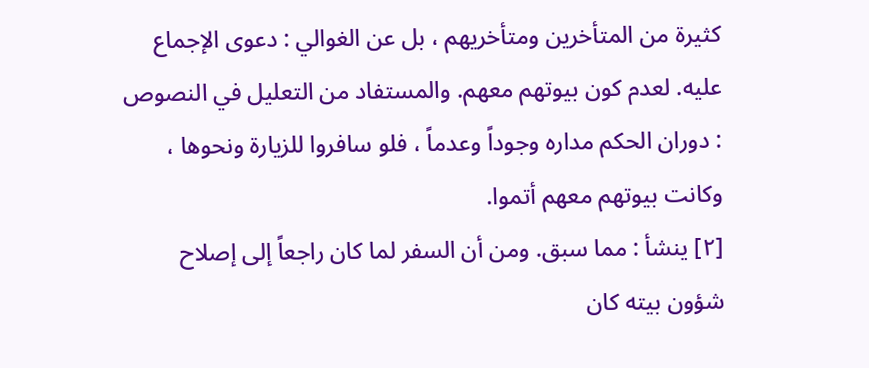كثيرة من المتأخرين ومتأخريهم ، بل عن الغوالي : دعوى الإجماع عليه. لعدم كون بيوتهم معهم. والمستفاد من التعليل في النصوص : دوران الحكم مداره وجوداً وعدماً ، فلو سافروا للزيارة ونحوها ، وكانت بيوتهم معهم أتموا.
[٢] ينشأ : مما سبق. ومن أن السفر لما كان راجعاً إلى إصلاح شؤون بيته كان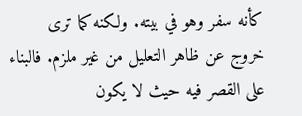كأنه سفر وهو في بيته. ولكنه كما ترى خروج عن ظاهر التعليل من غير ملزم. فالبناء على القصر فيه حيث لا يكون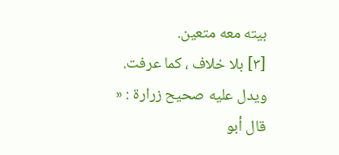بيته معه متعين.
[٣] بلا خلاف ، كما عرفت. ويدل عليه صحيح زرارة : « قال أبو